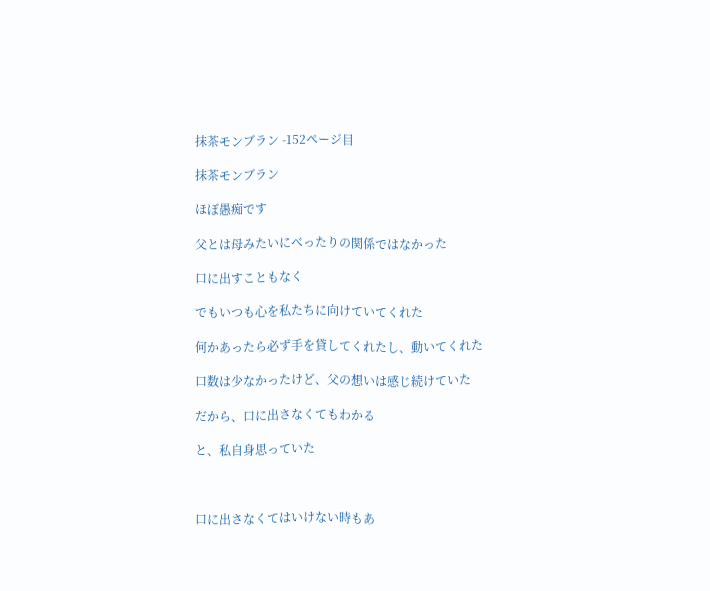抹茶モンブラン -152ページ目

抹茶モンブラン

ほぼ愚痴です

父とは母みたいにべったりの関係ではなかった

口に出すこともなく

でもいつも心を私たちに向けていてくれた

何かあったら必ず手を貸してくれたし、動いてくれた

口数は少なかったけど、父の想いは感じ続けていた

だから、口に出さなくてもわかる

と、私自身思っていた



口に出さなくてはいけない時もあ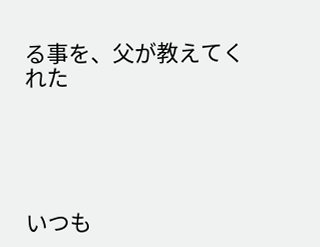る事を、父が教えてくれた





いつも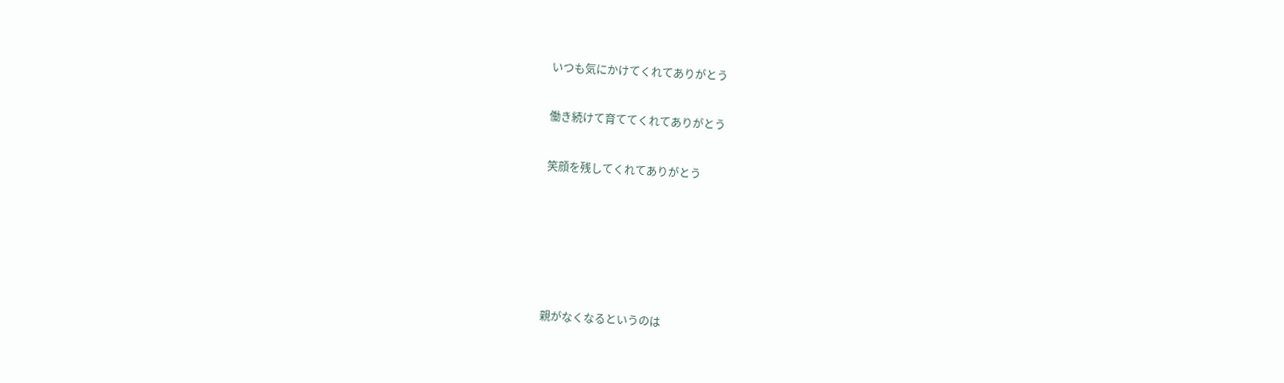いつも気にかけてくれてありがとう

働き続けて育ててくれてありがとう

笑顔を残してくれてありがとう





親がなくなるというのは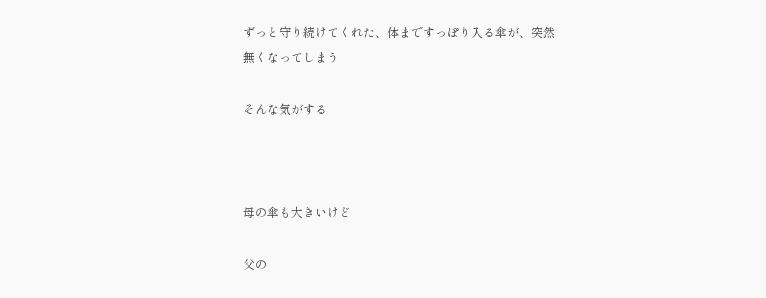ずっと守り続けてくれた、体まですっぽり入る傘が、突然無くなってしまう

そんな気がする



母の傘も大きいけど

父の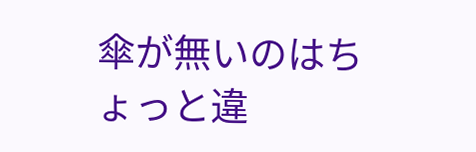傘が無いのはちょっと違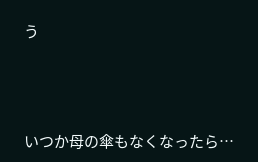う



いつか母の傘もなくなったら…